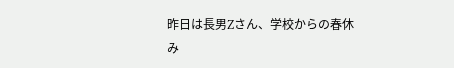昨日は長男Zさん、学校からの春休み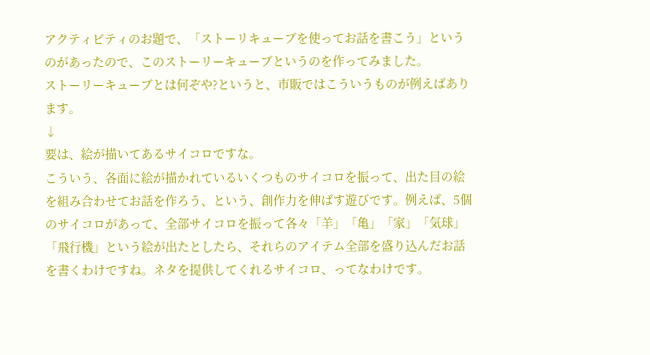アクティビティのお題で、「ストーリキューブを使ってお話を書こう」というのがあったので、このストーリーキューブというのを作ってみました。
ストーリーキューブとは何ぞや?というと、市販ではこういうものが例えばあります。
↓
要は、絵が描いてあるサイコロですな。
こういう、各面に絵が描かれているいくつものサイコロを振って、出た目の絵を組み合わせてお話を作ろう、という、創作力を伸ばす遊びです。例えば、5個のサイコロがあって、全部サイコロを振って各々「羊」「亀」「家」「気球」「飛行機」という絵が出たとしたら、それらのアイテム全部を盛り込んだお話を書くわけですね。ネタを提供してくれるサイコロ、ってなわけです。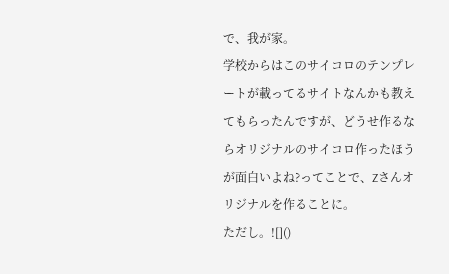で、我が家。
学校からはこのサイコロのテンプレートが載ってるサイトなんかも教えてもらったんですが、どうせ作るならオリジナルのサイコロ作ったほうが面白いよね?ってことで、Zさんオリジナルを作ることに。
ただし。![]()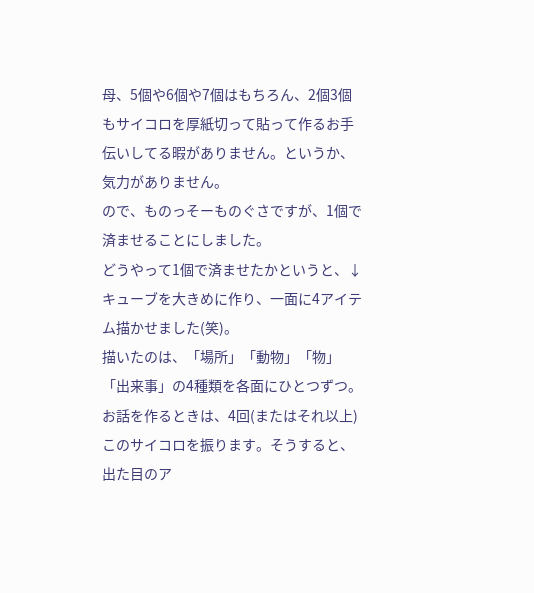母、5個や6個や7個はもちろん、2個3個もサイコロを厚紙切って貼って作るお手伝いしてる暇がありません。というか、
気力がありません。
ので、ものっそーものぐさですが、1個で済ませることにしました。
どうやって1個で済ませたかというと、↓
キューブを大きめに作り、一面に4アイテム描かせました(笑)。
描いたのは、「場所」「動物」「物」「出来事」の4種類を各面にひとつずつ。
お話を作るときは、4回(またはそれ以上)このサイコロを振ります。そうすると、出た目のア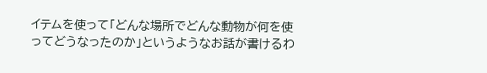イテムを使って「どんな場所でどんな動物が何を使ってどうなったのか」というようなお話が書けるわ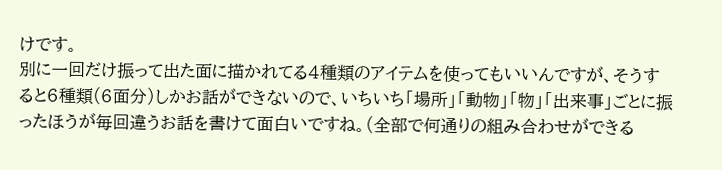けです。
別に一回だけ振って出た面に描かれてる4種類のアイテムを使ってもいいんですが、そうすると6種類(6面分)しかお話ができないので、いちいち「場所」「動物」「物」「出来事」ごとに振ったほうが毎回違うお話を書けて面白いですね。(全部で何通りの組み合わせができる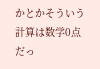かとかそういう計算は数学0点だっ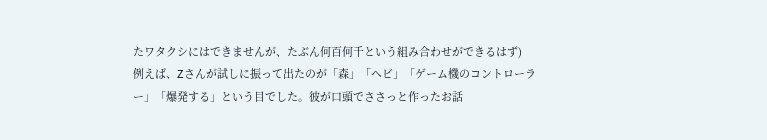たワタクシにはできませんが、たぶん何百何千という組み合わせができるはず)
例えば、Zさんが試しに振って出たのが「森」「ヘビ」「ゲーム機のコントローラー」「爆発する」という目でした。彼が口頭でささっと作ったお話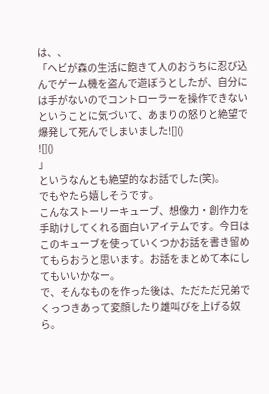は、、
「ヘビが森の生活に飽きて人のおうちに忍び込んでゲーム機を盗んで遊ぼうとしたが、自分には手がないのでコントローラーを操作できないということに気づいて、あまりの怒りと絶望で爆発して死んでしまいました![]()
![]()
」
というなんとも絶望的なお話でした(笑)。
でもやたら嬉しそうです。
こんなストーリーキューブ、想像力・創作力を手助けしてくれる面白いアイテムです。今日はこのキューブを使っていくつかお話を書き留めてもらおうと思います。お話をまとめて本にしてもいいかなー。
で、そんなものを作った後は、ただただ兄弟でくっつきあって変顔したり雄叫びを上げる奴ら。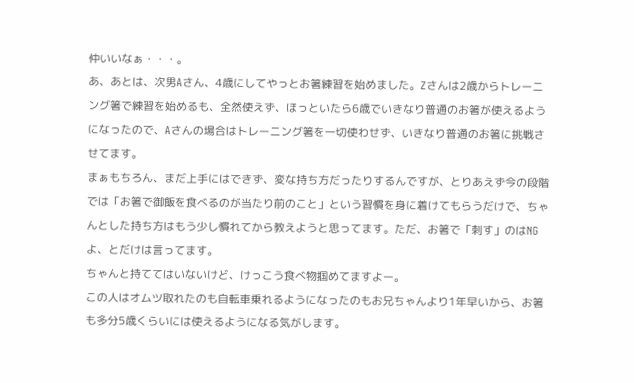仲いいなぁ・・・。
あ、あとは、次男Aさん、4歳にしてやっとお箸練習を始めました。Zさんは2歳からトレーニング箸で練習を始めるも、全然使えず、ほっといたら6歳でいきなり普通のお箸が使えるようになったので、Aさんの場合はトレーニング箸を一切使わせず、いきなり普通のお箸に挑戦させてます。
まぁもちろん、まだ上手にはできず、変な持ち方だったりするんですが、とりあえず今の段階では「お箸で御飯を食べるのが当たり前のこと」という習慣を身に着けてもらうだけで、ちゃんとした持ち方はもう少し慣れてから教えようと思ってます。ただ、お箸で「刺す」のはNGよ、とだけは言ってます。
ちゃんと持ててはいないけど、けっこう食べ物掴めてますよー。
この人はオムツ取れたのも自転車乗れるようになったのもお兄ちゃんより1年早いから、お箸も多分5歳くらいには使えるようになる気がします。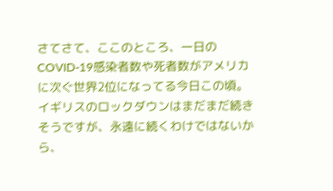さてさて、ここのところ、一日のCOVID-19感染者数や死者数がアメリカに次ぐ世界2位になってる今日この頃。イギリスのロックダウンはまだまだ続きそうですが、永遠に続くわけではないから、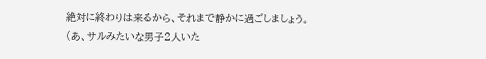絶対に終わりは来るから、それまで静かに過ごしましょう。
(あ、サルみたいな男子2人いた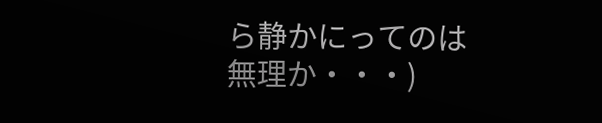ら静かにってのは無理か・・・)